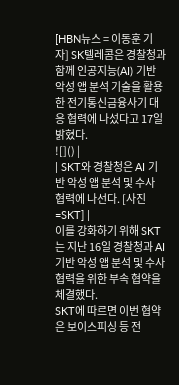[HBN뉴스 = 이동훈 기자] SK텔레콤은 경찰청과 함께 인공지능(AI) 기반 악성 앱 분석 기술을 활용한 전기통신금융사기 대응 협력에 나섰다고 17일 밝혔다.
![]() |
| SKT와 경찰청은 AI 기반 악성 앱 분석 및 수사 협력에 나선다. [사진=SKT] |
이를 강화하기 위해 SKT는 지난 16일 경찰청과 AI 기반 악성 앱 분석 및 수사 협력을 위한 부속 협약을 체결했다.
SKT에 따르면 이번 협약은 보이스피싱 등 전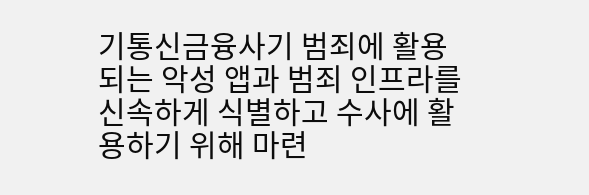기통신금융사기 범죄에 활용되는 악성 앱과 범죄 인프라를 신속하게 식별하고 수사에 활용하기 위해 마련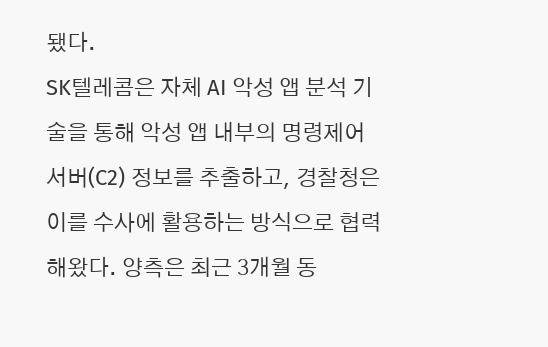됐다.
SK텔레콤은 자체 AI 악성 앱 분석 기술을 통해 악성 앱 내부의 명령제어 서버(C2) 정보를 추출하고, 경찰청은 이를 수사에 활용하는 방식으로 협력해왔다. 양측은 최근 3개월 동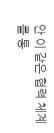안 이 같은 협력 체계를 통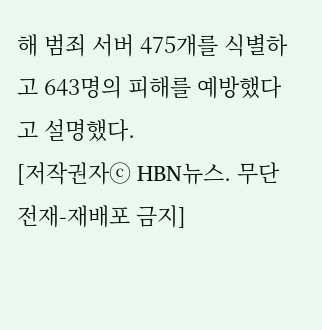해 범죄 서버 475개를 식별하고 643명의 피해를 예방했다고 설명했다.
[저작권자ⓒ HBN뉴스. 무단전재-재배포 금지]